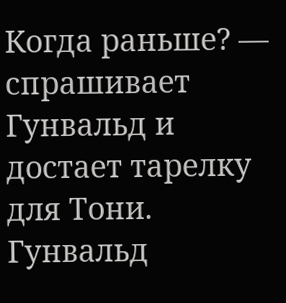Когда раньше? — спрашивает Гунвальд и достает тарелку для Тони. Гунвальд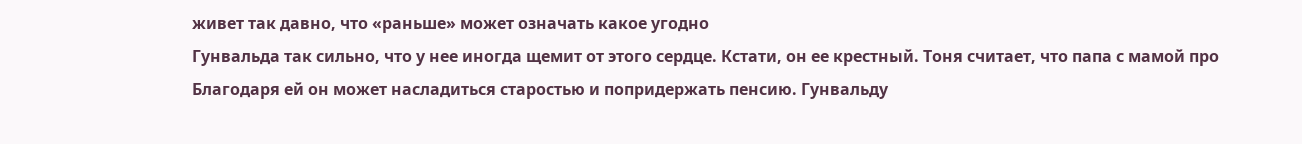живет так давно, что «раньше» может означать какое угодно
Гунвальда так сильно, что у нее иногда щемит от этого сердце. Кстати, он ее крестный. Тоня считает, что папа с мамой про
Благодаря ей он может насладиться старостью и попридержать пенсию. Гунвальду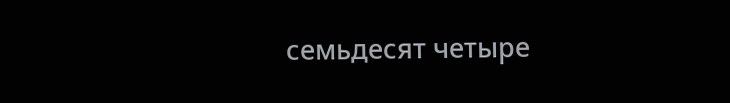семьдесят четыре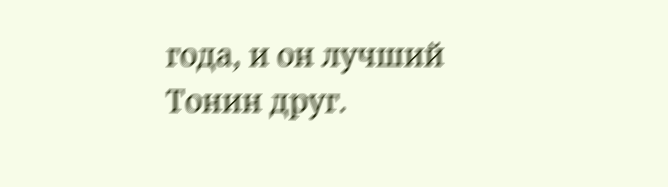года, и он лучший Тонин друг.